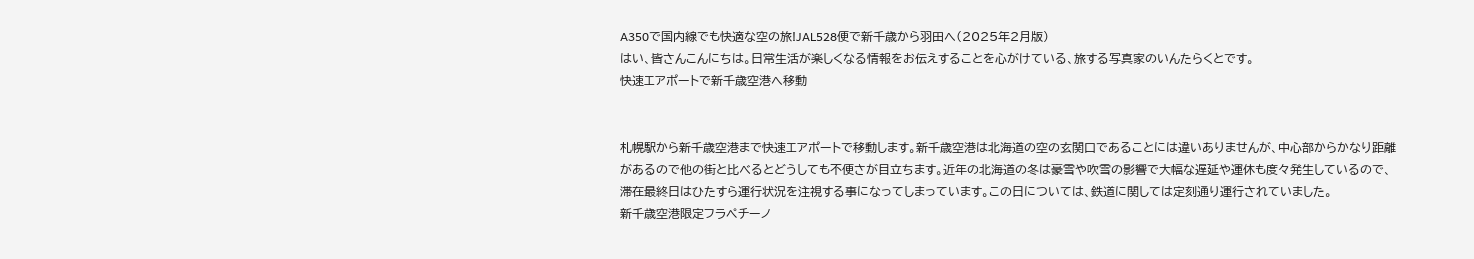A350で国内線でも快適な空の旅!JAL528便で新千歳から羽田へ(2025年2月版)
はい、皆さんこんにちは。日常生活が楽しくなる情報をお伝えすることを心がけている、旅する写真家のいんたらくとです。
快速エアポートで新千歳空港へ移動


札幌駅から新千歳空港まで快速エアポートで移動します。新千歳空港は北海道の空の玄関口であることには違いありませんが、中心部からかなり距離があるので他の街と比べるとどうしても不便さが目立ちます。近年の北海道の冬は豪雪や吹雪の影響で大幅な遅延や運休も度々発生しているので、滞在最終日はひたすら運行状況を注視する事になってしまっています。この日については、鉄道に関しては定刻通り運行されていました。
新千歳空港限定フラペチーノ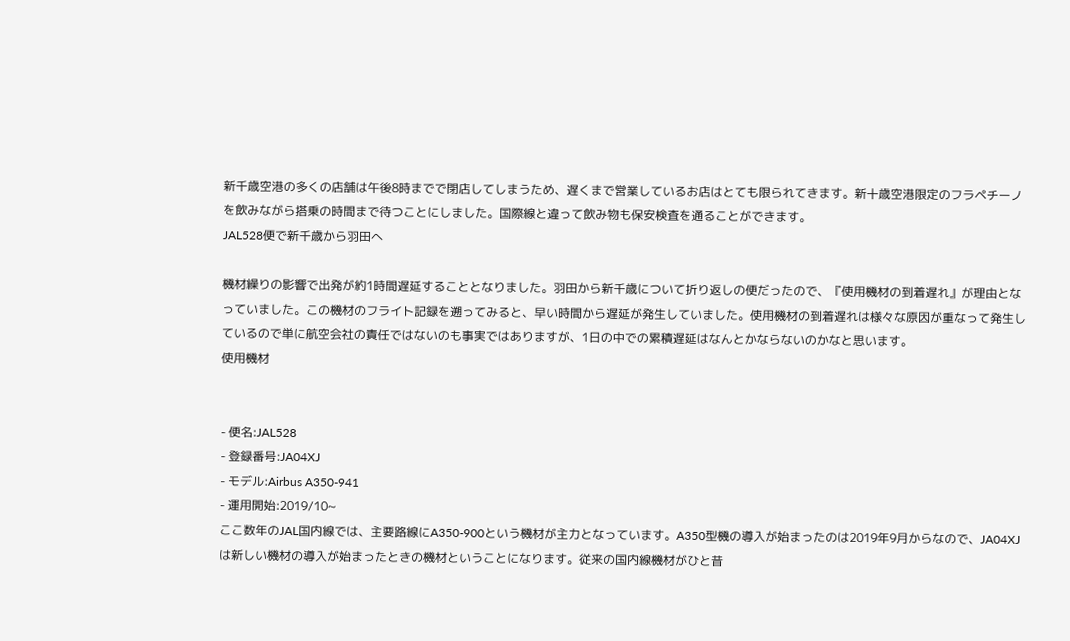新千歳空港の多くの店舗は午後8時までで閉店してしまうため、遅くまで営業しているお店はとても限られてきます。新十歳空港限定のフラペチーノを飲みながら搭乗の時間まで待つことにしました。国際線と違って飲み物も保安検査を通ることができます。
JAL528便で新千歳から羽田へ

機材繰りの影響で出発が約1時間遅延することとなりました。羽田から新千歳について折り返しの便だったので、『使用機材の到着遅れ』が理由となっていました。この機材のフライト記録を遡ってみると、早い時間から遅延が発生していました。使用機材の到着遅れは様々な原因が重なって発生しているので単に航空会社の責任ではないのも事実ではありますが、1日の中での累積遅延はなんとかならないのかなと思います。
使用機材


- 便名:JAL528
- 登録番号:JA04XJ
- モデル:Airbus A350-941
- 運用開始:2019/10~
ここ数年のJAL国内線では、主要路線にA350-900という機材が主力となっています。A350型機の導入が始まったのは2019年9月からなので、JA04XJは新しい機材の導入が始まったときの機材ということになります。従来の国内線機材がひと昔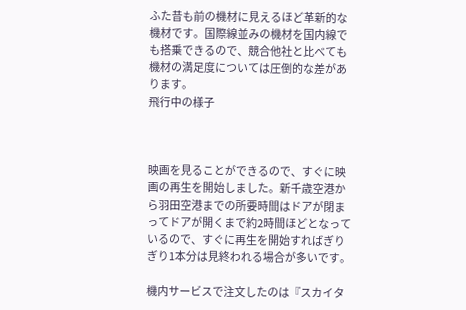ふた昔も前の機材に見えるほど革新的な機材です。国際線並みの機材を国内線でも搭乗できるので、競合他社と比べても機材の満足度については圧倒的な差があります。
飛行中の様子



映画を見ることができるので、すぐに映画の再生を開始しました。新千歳空港から羽田空港までの所要時間はドアが閉まってドアが開くまで約2時間ほどとなっているので、すぐに再生を開始すればぎりぎり1本分は見終われる場合が多いです。

機内サービスで注文したのは『スカイタ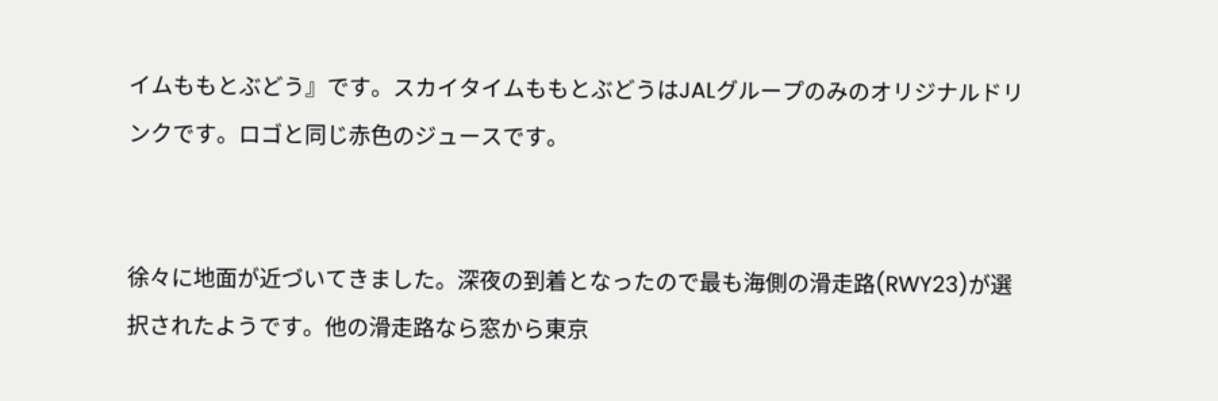イムももとぶどう』です。スカイタイムももとぶどうはJALグループのみのオリジナルドリンクです。ロゴと同じ赤色のジュースです。


徐々に地面が近づいてきました。深夜の到着となったので最も海側の滑走路(RWY23)が選択されたようです。他の滑走路なら窓から東京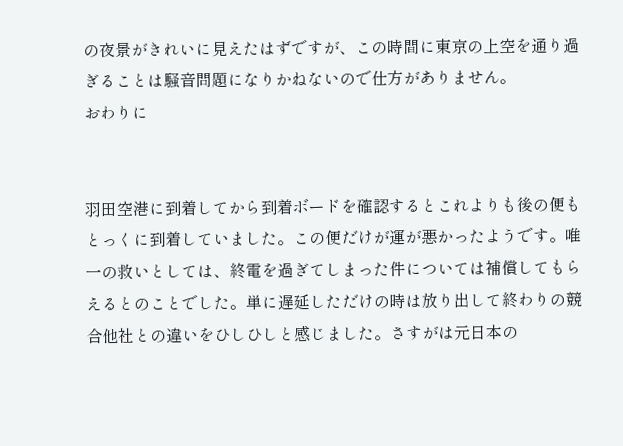の夜景がきれいに見えたはずですが、この時間に東京の上空を通り過ぎることは騒音問題になりかねないので仕方がありません。
おわりに


羽田空港に到着してから到着ボードを確認するとこれよりも後の便もとっくに到着していました。この便だけが運が悪かったようです。唯一の救いとしては、終電を過ぎてしまった件については補償してもらえるとのことでした。単に遅延しただけの時は放り出して終わりの競合他社との違いをひしひしと感じました。さすがは元日本の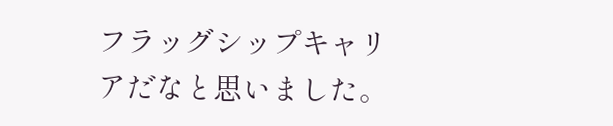フラッグシップキャリアだなと思いました。